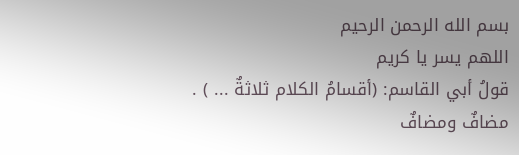بسم الله الرحمن الرحيم
اللهم يسر يا كريم
قولُ أبي القاسم: (أقسامُ الكلام ثلاثةٌ ... ) .
مضافٌ ومضافٌ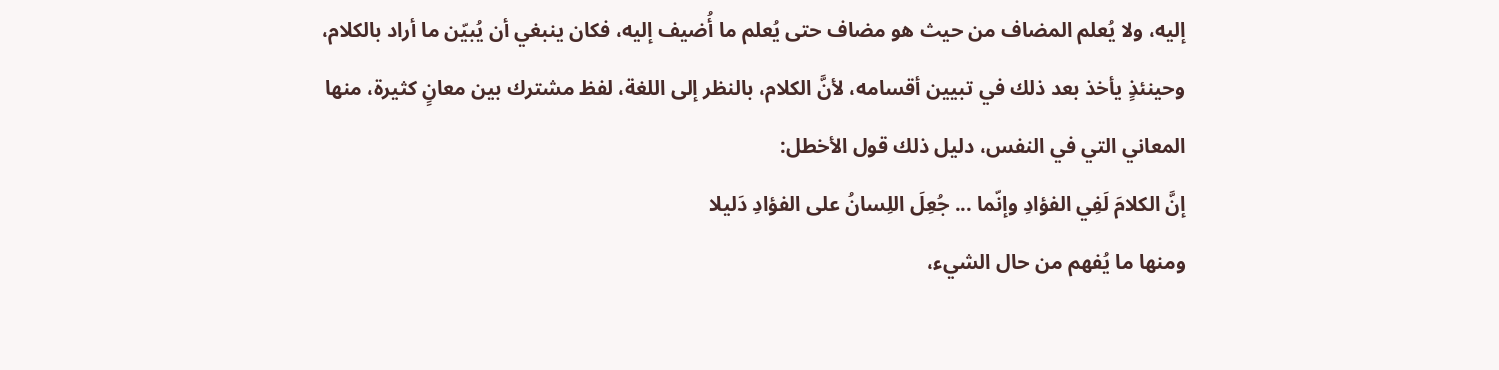إليه، ولا يُعلم المضاف من حيث هو مضاف حتى يُعلم ما أُضيف إليه، فكان ينبغي أن يُبيّن ما أراد بالكلام، وحينئذٍ يأخذ بعد ذلك في تبيين أقسامه، لأنَّ الكلام، بالنظر إلى اللغة، لفظ مشترك بين معانٍ كثيرة، منها المعاني التي في النفس، دليل ذلك قول الأخطل:
إنَّ الكلامَ لَفِي الفؤادِ وإنّما ... جُعِلَ اللِسانُ على الفؤادِ دَليلا
ومنها ما يُفهم من حال الشيء،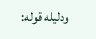ودليله قوله: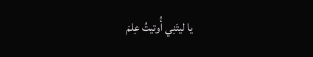يا ليتَنِي أُوتيتُ عِلمَ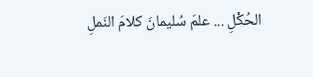الحُكْلِ ... علمَ سُليمانَ كلامَ النَملِ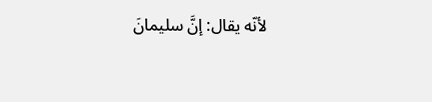لأنّه يقال: إنَّ سليمانَ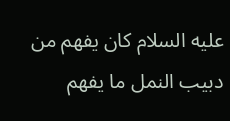عليه السلام كان يفهم من دبيب النمل ما يفهم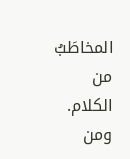المخاطَبُ من الكلام. ومن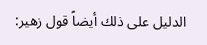الدليل على ذلك أيضاً قول زهير: